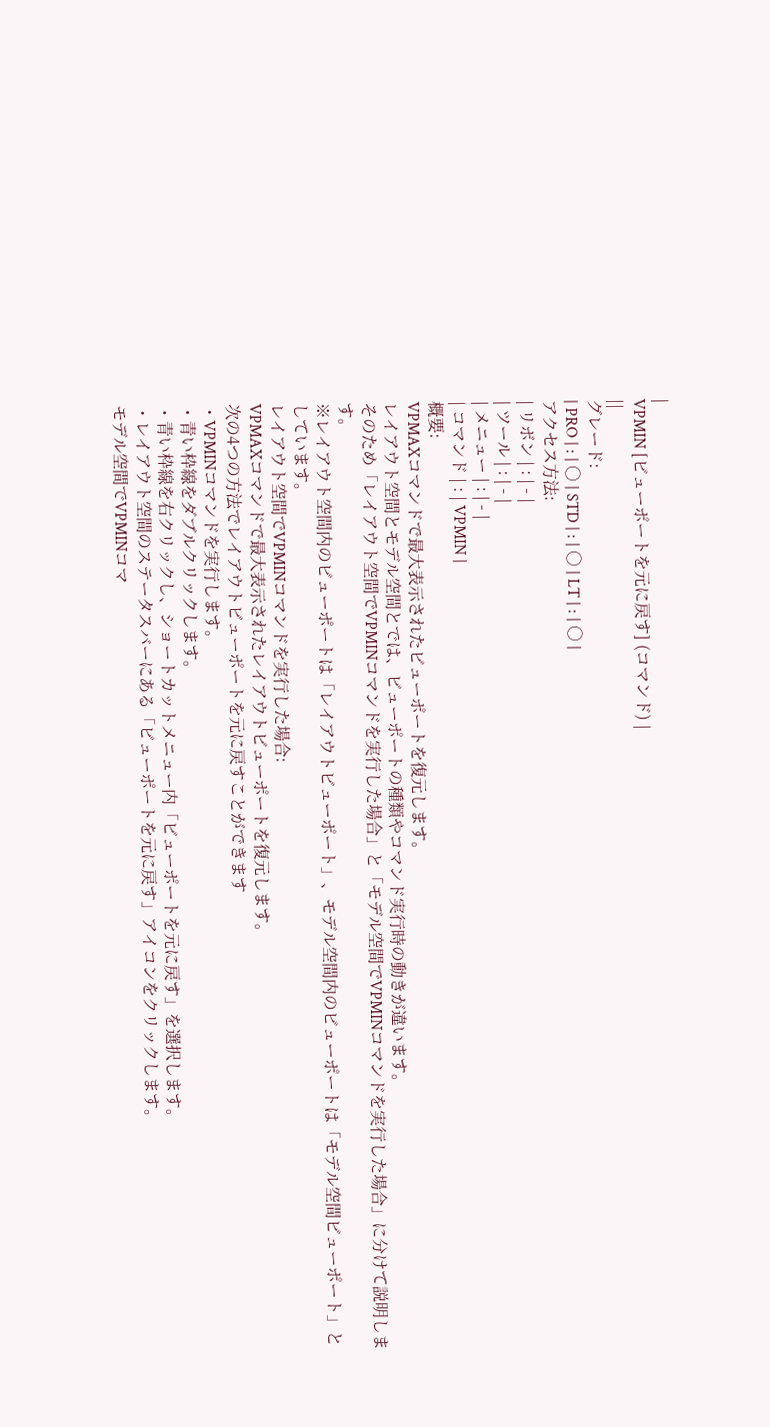|
VPMIN [ビューポートを元に戻す] (コマンド) |
||
グレード:
| PRO | : | ○ | STD | : | ○ | LT | : | ○ |
アクセス方法:
| リボン | : | - |
| ツール | : | - |
| メニュー | : | - |
| コマンド | : | VPMIN |
概要:
VPMAXコマンドで最大表示されたビューポートを復元します。
レイアウト空間とモデル空間とでは、ビューポートの種類やコマンド実行時の動きが違います。
そのため「レイアウト空間でVPMINコマンドを実行した場合」と「モデル空間でVPMINコマンドを実行した場合」に分けて説明します。
※レイアウト空間内のビューポートは「レイアウトビューポート」、モデル空間内のビューポートは「モデル空間ビューポート」としています。
レイアウト空間でVPMINコマンドを実行した場合:
VPMAXコマンドで最大表示されたレイアウトビューポートを復元します。
次の4つの方法でレイアウトビューポートを元に戻すことができます
・VPMINコマンドを実行します。
・青い枠線をダブルクリックします。
・青い枠線を右クリックし、ショートカットメニュー内「ビューポートを元に戻す」を選択します。
・レイアウト空間のステータスバーにある「ビューポートを元に戻す」アイコンをクリックします。
モデル空間でVPMINコマ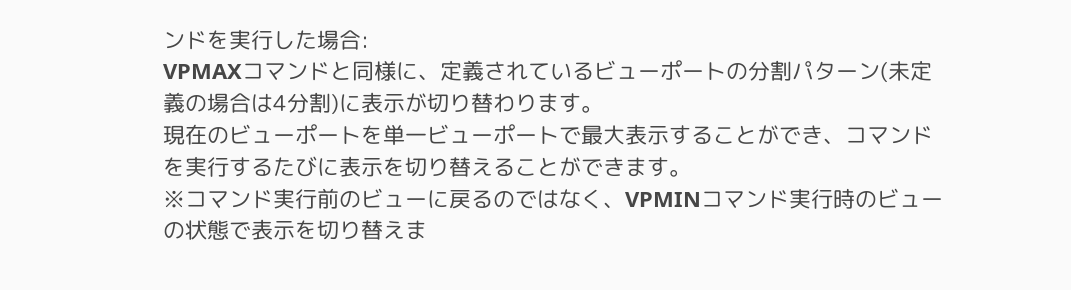ンドを実行した場合:
VPMAXコマンドと同様に、定義されているビューポートの分割パターン(未定義の場合は4分割)に表示が切り替わります。
現在のビューポートを単一ビューポートで最大表示することができ、コマンドを実行するたびに表示を切り替えることができます。
※コマンド実行前のビューに戻るのではなく、VPMINコマンド実行時のビューの状態で表示を切り替えま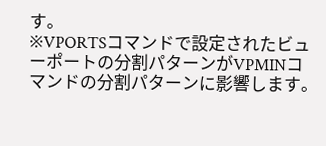す。
※VPORTSコマンドで設定されたビューポートの分割パターンがVPMINコマンドの分割パターンに影響します。